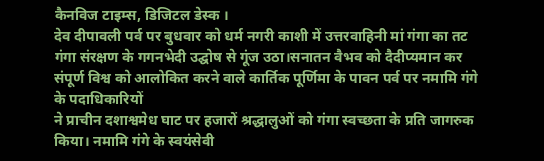कैनविज टाइम्स, डिजिटल डेस्क ।
देव दीपावली पर्व पर बुधवार को धर्म नगरी काशी में उत्तरवाहिनी मां गंगा का तट गंगा संरक्षण के गगनभेदी उद्घोष से गूंज उठा।सनातन वैभव को दैदीप्यमान कर संपूर्ण विश्व को आलोकित करने वाले कार्तिक पूर्णिमा के पावन पर्व पर नमामि गंगे के पदाधिकारियों
ने प्राचीन दशाश्वमेध घाट पर हजारों श्रद्धालुओं को गंगा स्वच्छता के प्रति जागरुक किया। नमामि गंगे के स्वयंसेवी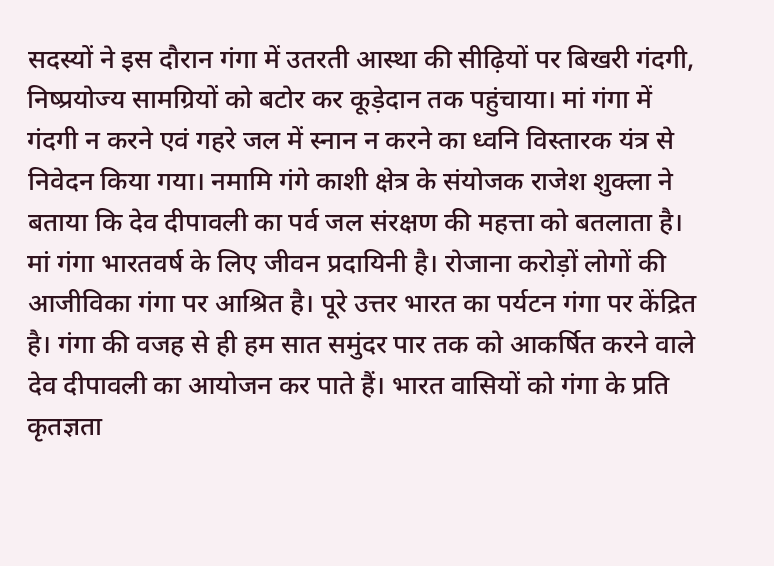सदस्यों ने इस दौरान गंगा में उतरती आस्था की सीढ़ियों पर बिखरी गंदगी, निष्प्रयोज्य सामग्रियों को बटोर कर कूड़ेदान तक पहुंचाया। मां गंगा में गंदगी न करने एवं गहरे जल में स्नान न करने का ध्वनि विस्तारक यंत्र से निवेदन किया गया। नमामि गंगे काशी क्षेत्र के संयोजक राजेश शुक्ला ने बताया कि देव दीपावली का पर्व जल संरक्षण की महत्ता को बतलाता है। मां गंगा भारतवर्ष के लिए जीवन प्रदायिनी है। रोजाना करोड़ों लोगों की आजीविका गंगा पर आश्रित है। पूरे उत्तर भारत का पर्यटन गंगा पर केंद्रित है। गंगा की वजह से ही हम सात समुंदर पार तक को आकर्षित करने वाले देव दीपावली का आयोजन कर पाते हैं। भारत वासियों को गंगा के प्रति कृतज्ञता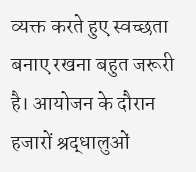व्यक्त करते हुए स्वच्छता बनाए रखना बहुत जरूरी है। आयोजन के दौरान हजारों श्रद्धालुओं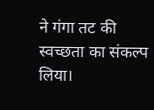ने गंगा तट की स्वच्छता का संकल्प लिया।